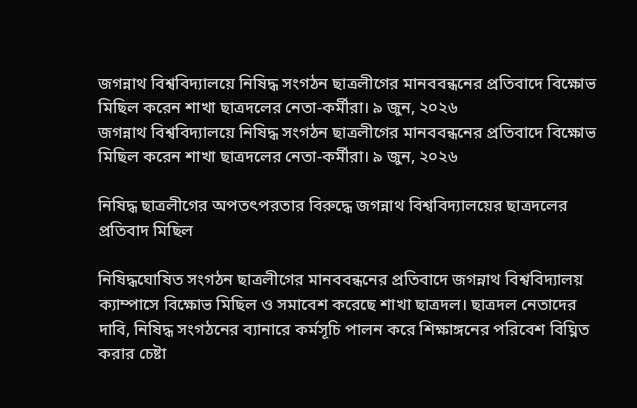জগন্নাথ বিশ্ববিদ্যালয়ে নিষিদ্ধ সংগঠন ছাত্রলীগের মানববন্ধনের প্রতিবাদে বিক্ষোভ মিছিল করেন শাখা ছাত্রদলের নেতা-কর্মীরা। ৯ জুন, ২০২৬
জগন্নাথ বিশ্ববিদ্যালয়ে নিষিদ্ধ সংগঠন ছাত্রলীগের মানববন্ধনের প্রতিবাদে বিক্ষোভ মিছিল করেন শাখা ছাত্রদলের নেতা-কর্মীরা। ৯ জুন, ২০২৬

নিষিদ্ধ ছাত্রলীগের অপতৎপরতার বিরুদ্ধে জগন্নাথ বিশ্ববিদ্যালয়ের ছাত্রদলের প্রতিবাদ মিছিল

নিষিদ্ধঘোষিত সংগঠন ছাত্রলীগের মানববন্ধনের প্রতিবাদে জগন্নাথ বিশ্ববিদ্যালয় ক্যাম্পাসে বিক্ষোভ মিছিল ও সমাবেশ করেছে শাখা ছাত্রদল। ছাত্রদল নেতাদের দাবি, নিষিদ্ধ সংগঠনের ব্যানারে কর্মসূচি পালন করে শিক্ষাঙ্গনের পরিবেশ বিঘ্নিত করার চেষ্টা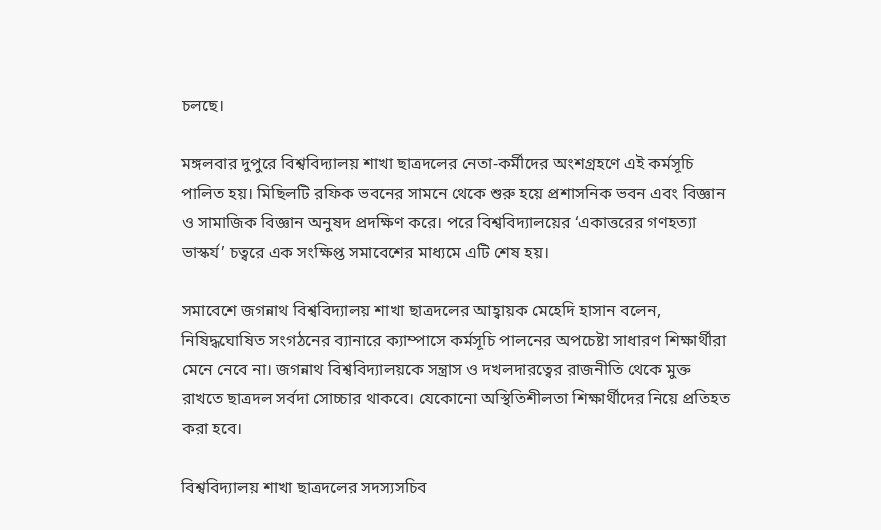চলছে।

মঙ্গলবার দুপুরে বিশ্ববিদ্যালয় শাখা ছাত্রদলের নেতা-কর্মীদের অংশগ্রহণে এই কর্মসূচি পালিত হয়। মিছিলটি রফিক ভবনের সামনে থেকে শুরু হয়ে প্রশাসনিক ভবন এবং বিজ্ঞান ও সামাজিক বিজ্ঞান অনুষদ প্রদক্ষিণ করে। পরে বিশ্ববিদ্যালয়ের ‘একাত্তরের গণহত্যা ভাস্কর্য’ চত্বরে এক সংক্ষিপ্ত সমাবেশের মাধ্যমে এটি শেষ হয়।

সমাবেশে জগন্নাথ বিশ্ববিদ্যালয় শাখা ছাত্রদলের আহ্বায়ক মেহেদি হাসান বলেন, নিষিদ্ধঘোষিত সংগঠনের ব্যানারে ক্যাম্পাসে কর্মসূচি পালনের অপচেষ্টা সাধারণ শিক্ষার্থীরা মেনে নেবে না। জগন্নাথ বিশ্ববিদ্যালয়কে সন্ত্রাস ও দখলদারত্বের রাজনীতি থেকে মুক্ত রাখতে ছাত্রদল সর্বদা সোচ্চার থাকবে। যেকোনো অস্থিতিশীলতা শিক্ষার্থীদের নিয়ে প্রতিহত করা হবে।

বিশ্ববিদ্যালয় শাখা ছাত্রদলের সদস্যসচিব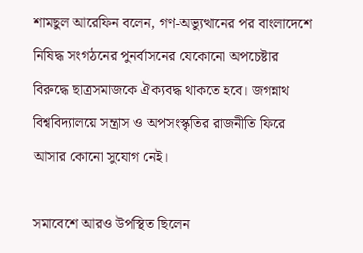শামছুল আরেফিন বলেন, গণ-অভ্যুত্থানের পর বাংলাদেশে নিষিদ্ধ সংগঠনের পুনর্বাসনের যেকোনো অপচেষ্টার বিরুদ্ধে ছাত্রসমাজকে ঐক্যবদ্ধ থাকতে হবে। জগন্নাথ বিশ্ববিদ্যালয়ে সন্ত্রাস ও অপসংস্কৃতির রাজনীতি ফিরে আসার কোনো সুযোগ নেই।

সমাবেশে আরও উপস্থিত ছিলেন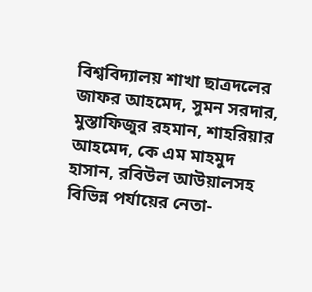বিশ্ববিদ্যালয় শাখা ছাত্রদলের জাফর আহমেদ, সুমন সরদার, মুস্তাফিজুর রহমান, শাহরিয়ার আহমেদ, কে এম মাহমুদ হাসান, রবিউল আউয়ালসহ বিভিন্ন পর্যায়ের নেতা-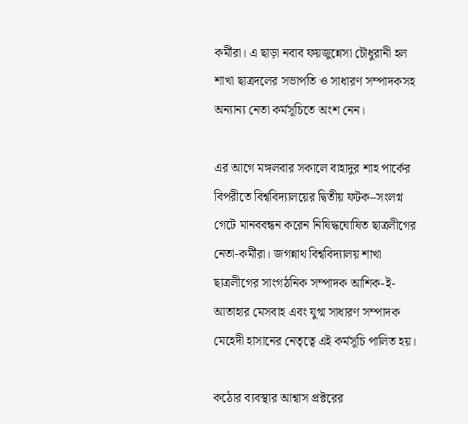কর্মীরা। এ ছাড়া নবাব ফয়জুন্নেসা চৌধুরানী হল শাখা ছাত্রদলের সভাপতি ও সাধারণ সম্পাদকসহ অন্যান্য নেতা কর্মসূচিতে অংশ নেন।

এর আগে মঙ্গলবার সকালে বাহাদুর শাহ পার্কের বিপরীতে বিশ্ববিদ্যালয়ের দ্বিতীয় ফটক–সংলগ্ন গেটে মানববন্ধন করেন নিষিদ্ধঘোষিত ছাত্রলীগের নেতা-কর্মীরা। জগন্নাথ বিশ্ববিদ্যালয় শাখা ছাত্রলীগের সাংগঠনিক সম্পাদক আশিক-ই-আতাহার মেসবাহ এবং যুগ্ম সাধারণ সম্পাদক মেহেদী হাসানের নেতৃত্বে এই কর্মসূচি পালিত হয়।

কঠোর ব্যবস্থার আশ্বাস প্রক্টরের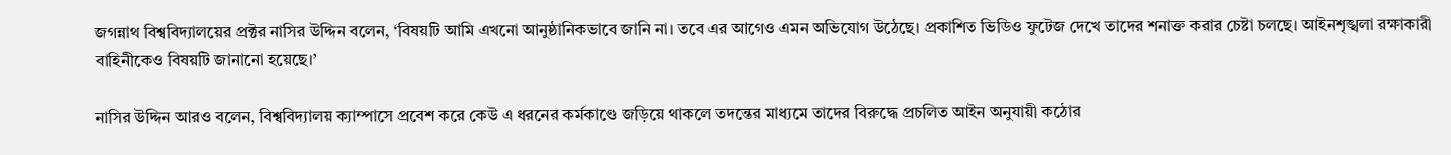জগন্নাথ বিশ্ববিদ্যালয়ের প্রক্টর নাসির উদ্দিন বলেন, ‘বিষয়টি আমি এখনো আনুষ্ঠানিকভাবে জানি না। তবে এর আগেও এমন অভিযোগ উঠেছে। প্রকাশিত ভিডিও ফুটেজ দেখে তাদের শনাক্ত করার চেষ্টা চলছে। আইনশৃঙ্খলা রক্ষাকারী বাহিনীকেও বিষয়টি জানানো হয়েছে।’

নাসির উদ্দিন আরও বলেন, বিশ্ববিদ্যালয় ক্যাম্পাসে প্রবেশ করে কেউ এ ধরনের কর্মকাণ্ডে জড়িয়ে থাকলে তদন্তের মাধ্যমে তাদের বিরুদ্ধে প্রচলিত আইন অনুযায়ী কঠোর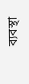ব্যবস্থা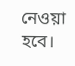নেওয়া হবে।